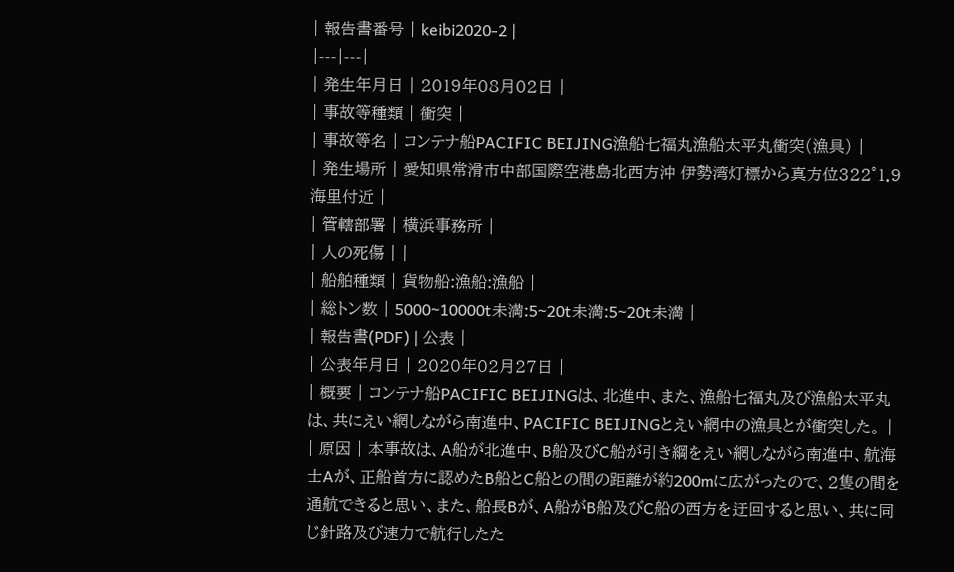| 報告書番号 | keibi2020-2 |
|---|---|
| 発生年月日 | 2019年08月02日 |
| 事故等種類 | 衝突 |
| 事故等名 | コンテナ船PACIFIC BEIJING漁船七福丸漁船太平丸衝突(漁具) |
| 発生場所 | 愛知県常滑市中部国際空港島北西方沖 伊勢湾灯標から真方位322°1.9海里付近 |
| 管轄部署 | 横浜事務所 |
| 人の死傷 | |
| 船舶種類 | 貨物船:漁船:漁船 |
| 総トン数 | 5000~10000t未満:5~20t未満:5~20t未満 |
| 報告書(PDF) | 公表 |
| 公表年月日 | 2020年02月27日 |
| 概要 | コンテナ船PACIFIC BEIJINGは、北進中、また、漁船七福丸及び漁船太平丸は、共にえい網しながら南進中、PACIFIC BEIJINGとえい網中の漁具とが衝突した。 |
| 原因 | 本事故は、A船が北進中、B船及びC船が引き綱をえい網しながら南進中、航海士Aが、正船首方に認めたB船とC船との間の距離が約200mに広がったので、2隻の間を通航できると思い、また、船長Bが、A船がB船及びC船の西方を迂回すると思い、共に同じ針路及び速力で航行したた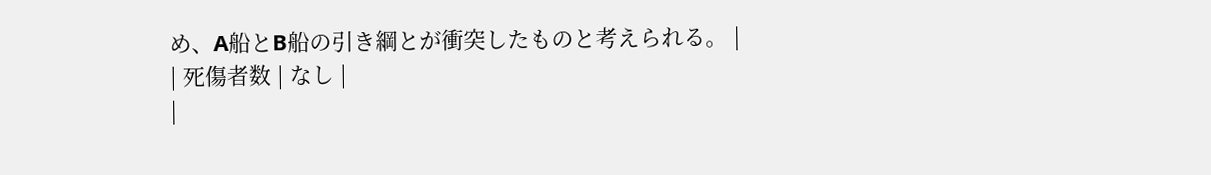め、A船とB船の引き綱とが衝突したものと考えられる。 |
| 死傷者数 | なし |
|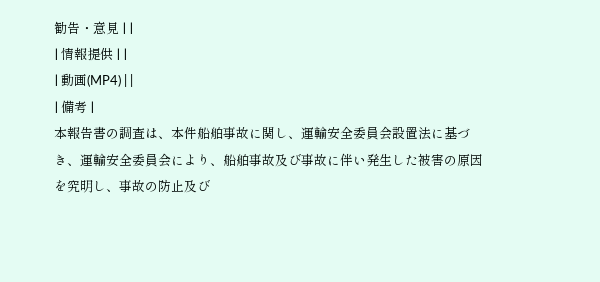勧告・意見 | |
| 情報提供 | |
| 動画(MP4) | |
| 備考 |
本報告書の調査は、本件船舶事故に関し、運輸安全委員会設置法に基づき、運輸安全委員会により、船舶事故及び事故に伴い発生した被害の原因を究明し、事故の防止及び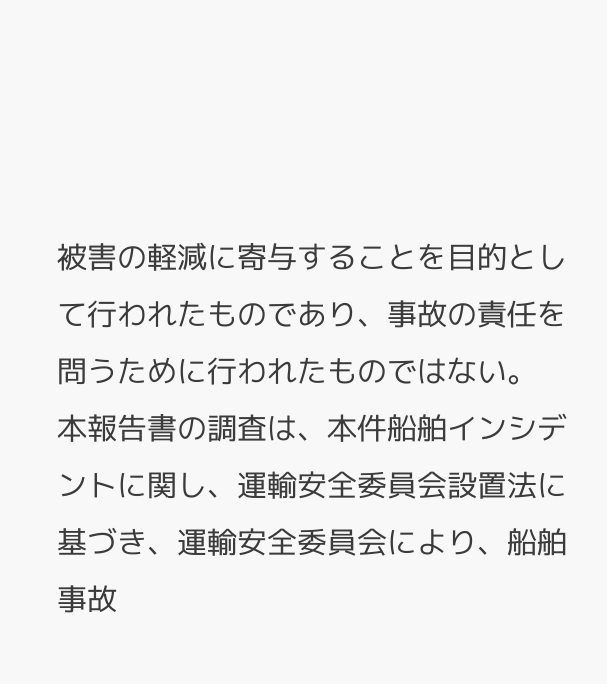被害の軽減に寄与することを目的として行われたものであり、事故の責任を問うために行われたものではない。
本報告書の調査は、本件船舶インシデントに関し、運輸安全委員会設置法に基づき、運輸安全委員会により、船舶事故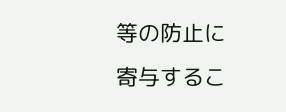等の防止に寄与するこ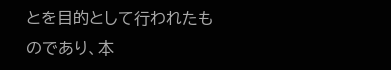とを目的として行われたものであり、本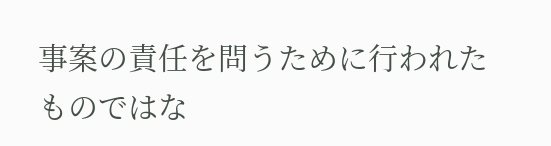事案の責任を問うために行われたものではな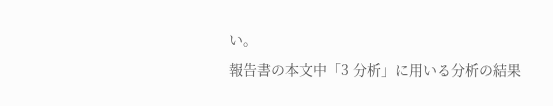い。
報告書の本文中「3 分析」に用いる分析の結果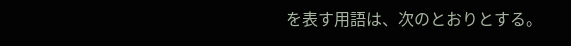を表す用語は、次のとおりとする。